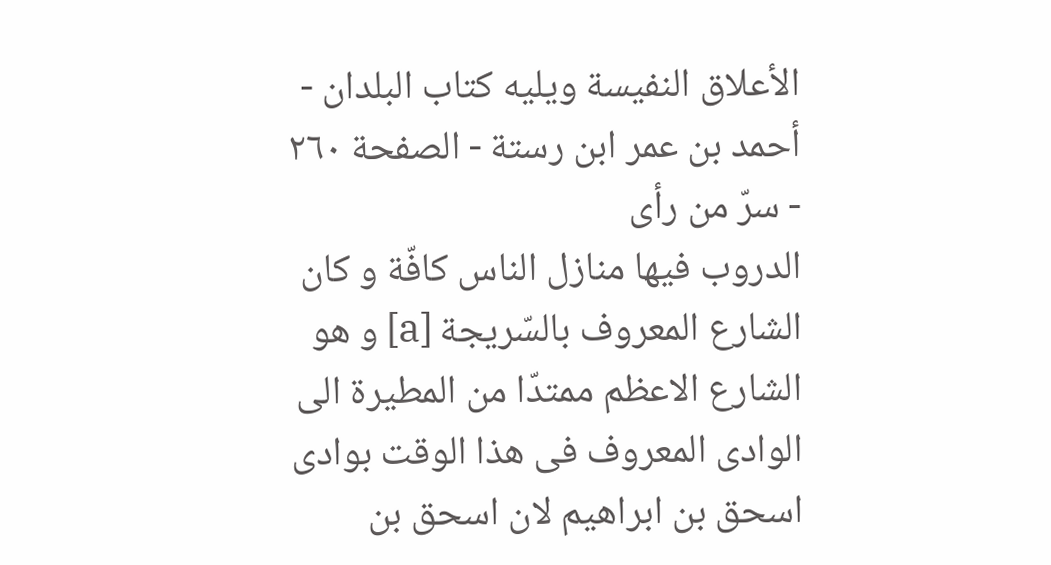الأعلاق النفيسة ويليه كتاب البلدان - أحمد بن عمر ابن رستة - الصفحة ٢٦٠ - سرّ من رأى
الدروب فيها منازل الناس كافّة و كان الشارع المعروف بالسّريجة [a] و هو الشارع الاعظم ممتدّا من المطيرة الى الوادى المعروف فى هذا الوقت بوادى اسحق بن ابراهيم لان اسحق بن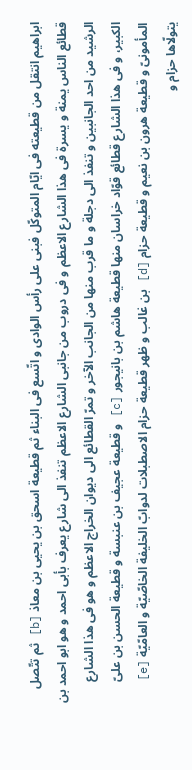ابراهيم انتقل من قطيعته فى ايّام المتوكّل فبنى على رأس الوادى و اتّسع فى البناء ثم قطيعة اسحق بن يحيى بن معاذ [b] ثم تتّصل قطائع الناس يمنة و يسرة فى هذا الشارع الاعظم و فى دروب من جانبى الشارع الاعظم تنفذ الى شارع يعرف بأبى احمد و هو ابو احمد بن الرشيد من احد الجانبين و تنفذ الى دجلة و ما قرب منها من الجانب الآخر و تمرّ القطائع الى ديوان الخراج الاعظم و هو فى هذا الشارع الكبير، و فى هذا الشارع قطائع قوّاد خراسان منها قطيعة هاشم بن بانيجور [c] و قطيعة عجيف بن عنبسة و قطيعة الحسن بن علىّ المأمونىّ و قطيعة هرون بن نعيم و قطيعة حزام [d] بن غالب و ظهر قطيعة حزام الاصطبلات لدوابّ الخليفة الخاصّيّة و العامّيّة [e] يتولّاها حزام و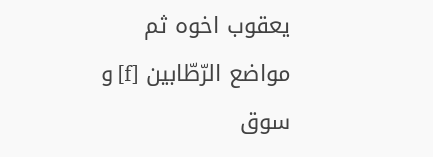يعقوب اخوه ثم مواضع الرّطّابين [f] و سوق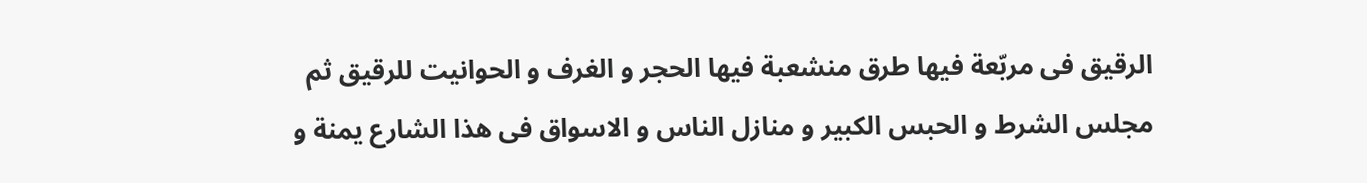الرقيق فى مربّعة فيها طرق منشعبة فيها الحجر و الغرف و الحوانيت للرقيق ثم مجلس الشرط و الحبس الكبير و منازل الناس و الاسواق فى هذا الشارع يمنة و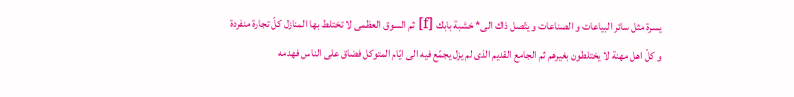يسرة مثل سائر البياعات و الصناعات و يتّصل ذاك الى* خشبة بابك [f] ثم السوق العظمى لا تختلط بها المنازل كلّ تجارة منفردة و كلّ اهل مهنة لا يختلطون بغيرهم ثم الجامع القديم الذى لم يزل يجمّع فيه الى ايّام المتوكل فضاق على الناس فهدمه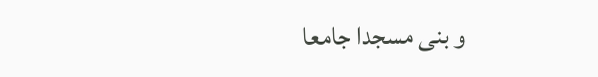و بنى مسجدا جامعا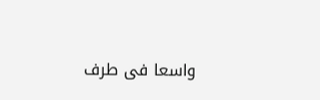واسعا فى طرف